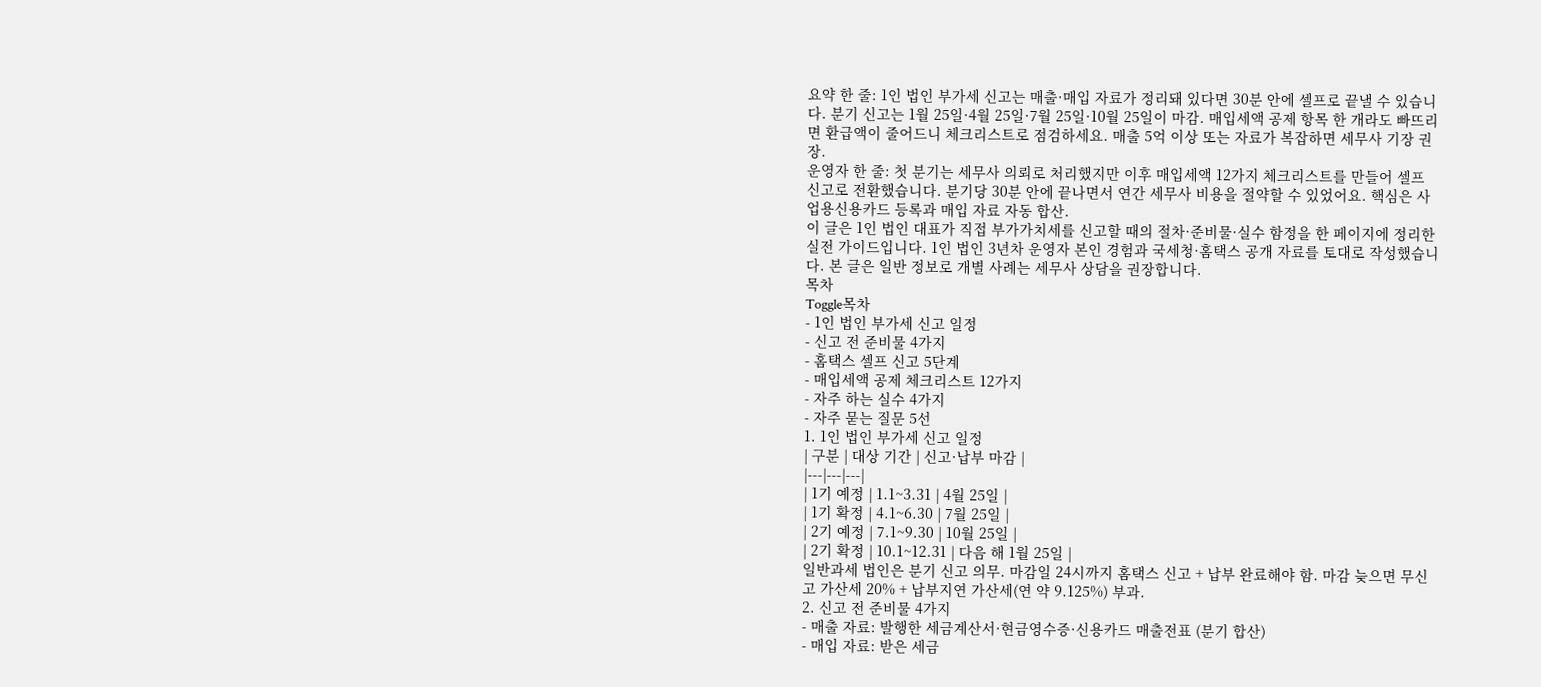요약 한 줄: 1인 법인 부가세 신고는 매출·매입 자료가 정리돼 있다면 30분 안에 셀프로 끝낼 수 있습니다. 분기 신고는 1월 25일·4월 25일·7월 25일·10월 25일이 마감. 매입세액 공제 항목 한 개라도 빠뜨리면 환급액이 줄어드니 체크리스트로 점검하세요. 매출 5억 이상 또는 자료가 복잡하면 세무사 기장 권장.
운영자 한 줄: 첫 분기는 세무사 의뢰로 처리했지만 이후 매입세액 12가지 체크리스트를 만들어 셀프 신고로 전환했습니다. 분기당 30분 안에 끝나면서 연간 세무사 비용을 절약할 수 있었어요. 핵심은 사업용신용카드 등록과 매입 자료 자동 합산.
이 글은 1인 법인 대표가 직접 부가가치세를 신고할 때의 절차·준비물·실수 함정을 한 페이지에 정리한 실전 가이드입니다. 1인 법인 3년차 운영자 본인 경험과 국세청·홈택스 공개 자료를 토대로 작성했습니다. 본 글은 일반 정보로 개별 사례는 세무사 상담을 권장합니다.
목차
Toggle목차
- 1인 법인 부가세 신고 일정
- 신고 전 준비물 4가지
- 홈택스 셀프 신고 5단계
- 매입세액 공제 체크리스트 12가지
- 자주 하는 실수 4가지
- 자주 묻는 질문 5선
1. 1인 법인 부가세 신고 일정
| 구분 | 대상 기간 | 신고·납부 마감 |
|---|---|---|
| 1기 예정 | 1.1~3.31 | 4월 25일 |
| 1기 확정 | 4.1~6.30 | 7월 25일 |
| 2기 예정 | 7.1~9.30 | 10월 25일 |
| 2기 확정 | 10.1~12.31 | 다음 해 1월 25일 |
일반과세 법인은 분기 신고 의무. 마감일 24시까지 홈택스 신고 + 납부 완료해야 함. 마감 늦으면 무신고 가산세 20% + 납부지연 가산세(연 약 9.125%) 부과.
2. 신고 전 준비물 4가지
- 매출 자료: 발행한 세금계산서·현금영수증·신용카드 매출전표 (분기 합산)
- 매입 자료: 받은 세금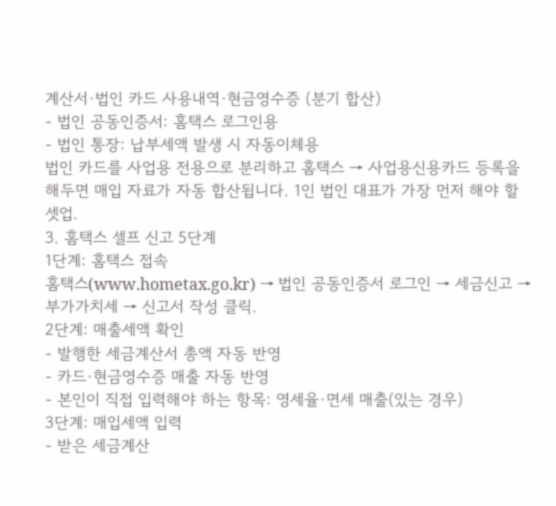계산서·법인 카드 사용내역·현금영수증 (분기 합산)
- 법인 공동인증서: 홈택스 로그인용
- 법인 통장: 납부세액 발생 시 자동이체용
법인 카드를 사업용 전용으로 분리하고 홈택스 → 사업용신용카드 등록을 해두면 매입 자료가 자동 합산됩니다. 1인 법인 대표가 가장 먼저 해야 할 셋업.
3. 홈택스 셀프 신고 5단계
1단계: 홈택스 접속
홈택스(www.hometax.go.kr) → 법인 공동인증서 로그인 → 세금신고 → 부가가치세 → 신고서 작성 클릭.
2단계: 매출세액 확인
- 발행한 세금계산서 총액 자동 반영
- 카드·현금영수증 매출 자동 반영
- 본인이 직접 입력해야 하는 항목: 영세율·면세 매출(있는 경우)
3단계: 매입세액 입력
- 받은 세금계산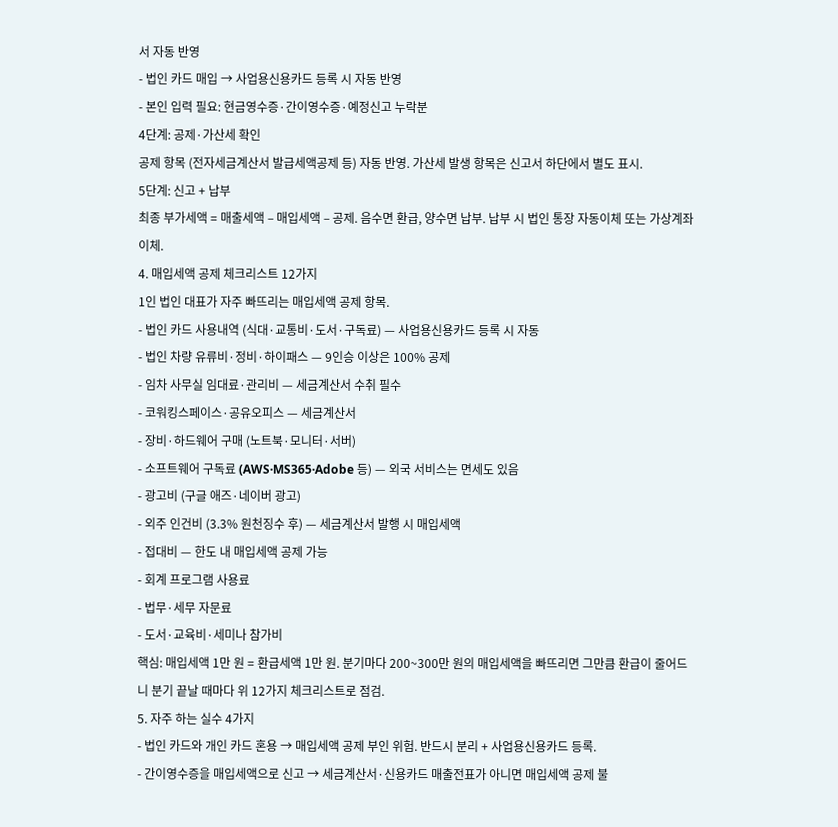서 자동 반영
- 법인 카드 매입 → 사업용신용카드 등록 시 자동 반영
- 본인 입력 필요: 현금영수증·간이영수증·예정신고 누락분
4단계: 공제·가산세 확인
공제 항목 (전자세금계산서 발급세액공제 등) 자동 반영. 가산세 발생 항목은 신고서 하단에서 별도 표시.
5단계: 신고 + 납부
최종 부가세액 = 매출세액 – 매입세액 – 공제. 음수면 환급, 양수면 납부. 납부 시 법인 통장 자동이체 또는 가상계좌 이체.
4. 매입세액 공제 체크리스트 12가지
1인 법인 대표가 자주 빠뜨리는 매입세액 공제 항목.
- 법인 카드 사용내역 (식대·교통비·도서·구독료) — 사업용신용카드 등록 시 자동
- 법인 차량 유류비·정비·하이패스 — 9인승 이상은 100% 공제
- 임차 사무실 임대료·관리비 — 세금계산서 수취 필수
- 코워킹스페이스·공유오피스 — 세금계산서
- 장비·하드웨어 구매 (노트북·모니터·서버)
- 소프트웨어 구독료 (AWS·MS365·Adobe 등) — 외국 서비스는 면세도 있음
- 광고비 (구글 애즈·네이버 광고)
- 외주 인건비 (3.3% 원천징수 후) — 세금계산서 발행 시 매입세액
- 접대비 — 한도 내 매입세액 공제 가능
- 회계 프로그램 사용료
- 법무·세무 자문료
- 도서·교육비·세미나 참가비
핵심: 매입세액 1만 원 = 환급세액 1만 원. 분기마다 200~300만 원의 매입세액을 빠뜨리면 그만큼 환급이 줄어드니 분기 끝날 때마다 위 12가지 체크리스트로 점검.
5. 자주 하는 실수 4가지
- 법인 카드와 개인 카드 혼용 → 매입세액 공제 부인 위험. 반드시 분리 + 사업용신용카드 등록.
- 간이영수증을 매입세액으로 신고 → 세금계산서·신용카드 매출전표가 아니면 매입세액 공제 불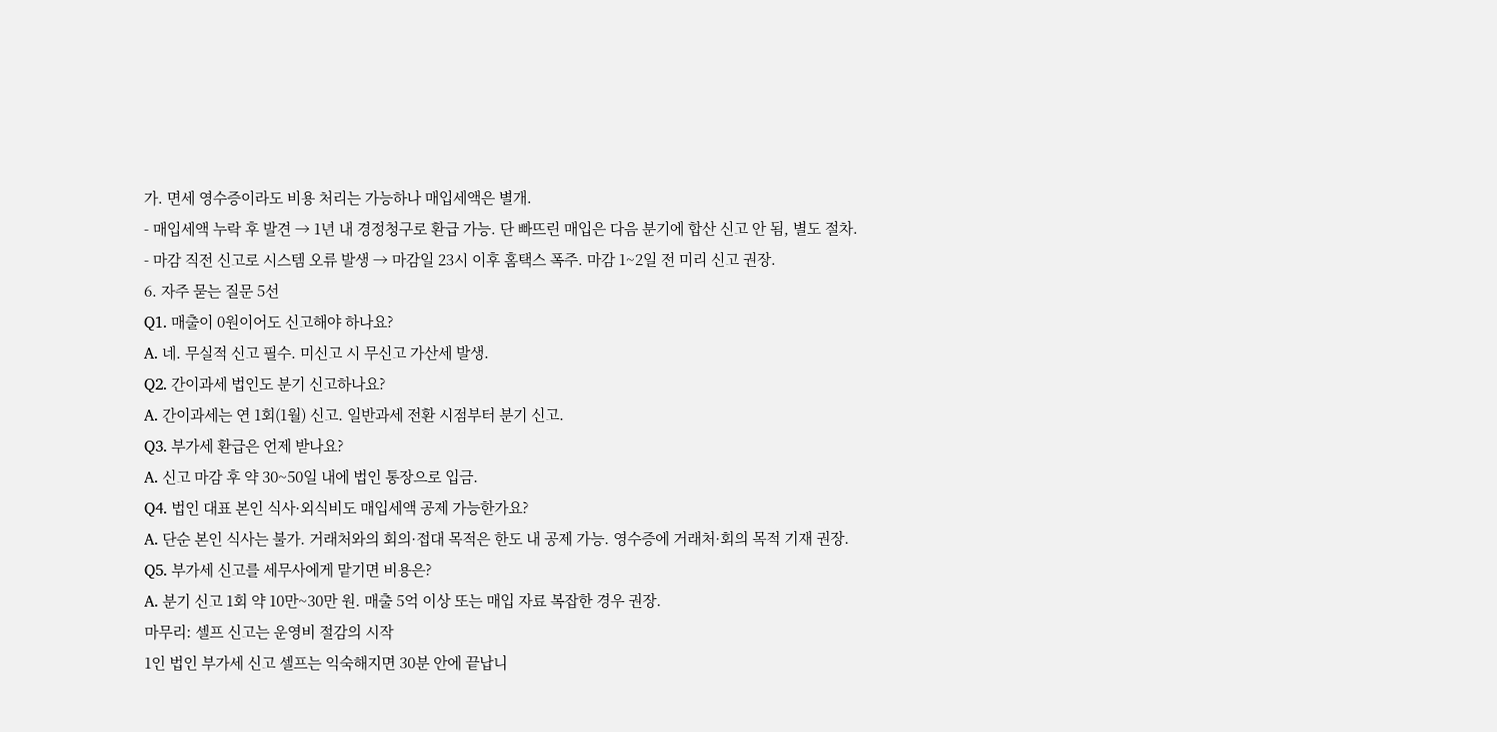가. 면세 영수증이라도 비용 처리는 가능하나 매입세액은 별개.
- 매입세액 누락 후 발견 → 1년 내 경정청구로 환급 가능. 단 빠뜨린 매입은 다음 분기에 합산 신고 안 됨, 별도 절차.
- 마감 직전 신고로 시스템 오류 발생 → 마감일 23시 이후 홈택스 폭주. 마감 1~2일 전 미리 신고 권장.
6. 자주 묻는 질문 5선
Q1. 매출이 0원이어도 신고해야 하나요?
A. 네. 무실적 신고 필수. 미신고 시 무신고 가산세 발생.
Q2. 간이과세 법인도 분기 신고하나요?
A. 간이과세는 연 1회(1월) 신고. 일반과세 전환 시점부터 분기 신고.
Q3. 부가세 환급은 언제 받나요?
A. 신고 마감 후 약 30~50일 내에 법인 통장으로 입금.
Q4. 법인 대표 본인 식사·외식비도 매입세액 공제 가능한가요?
A. 단순 본인 식사는 불가. 거래처와의 회의·접대 목적은 한도 내 공제 가능. 영수증에 거래처·회의 목적 기재 권장.
Q5. 부가세 신고를 세무사에게 맡기면 비용은?
A. 분기 신고 1회 약 10만~30만 원. 매출 5억 이상 또는 매입 자료 복잡한 경우 권장.
마무리: 셀프 신고는 운영비 절감의 시작
1인 법인 부가세 신고 셀프는 익숙해지면 30분 안에 끝납니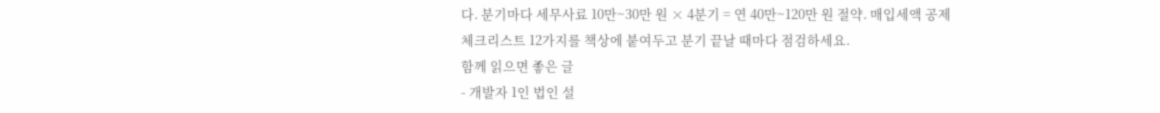다. 분기마다 세무사료 10만~30만 원 × 4분기 = 연 40만~120만 원 절약. 매입세액 공제 체크리스트 12가지를 책상에 붙여두고 분기 끝날 때마다 점검하세요.
함께 읽으면 좋은 글
- 개발자 1인 법인 설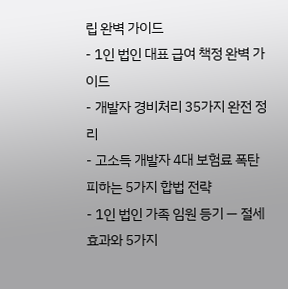립 완벽 가이드
- 1인 법인 대표 급여 책정 완벽 가이드
- 개발자 경비처리 35가지 완전 정리
- 고소득 개발자 4대 보험료 폭탄 피하는 5가지 합법 전략
- 1인 법인 가족 임원 등기 — 절세 효과와 5가지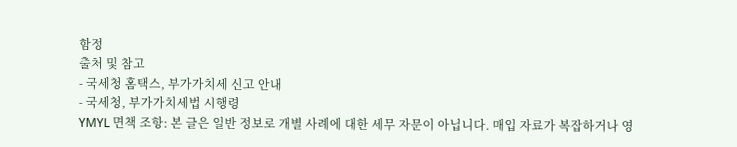함정
출처 및 참고
- 국세청 홈택스, 부가가치세 신고 안내
- 국세청, 부가가치세법 시행령
YMYL 면책 조항: 본 글은 일반 정보로 개별 사례에 대한 세무 자문이 아닙니다. 매입 자료가 복잡하거나 영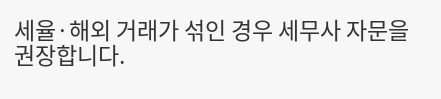세율·해외 거래가 섞인 경우 세무사 자문을 권장합니다.